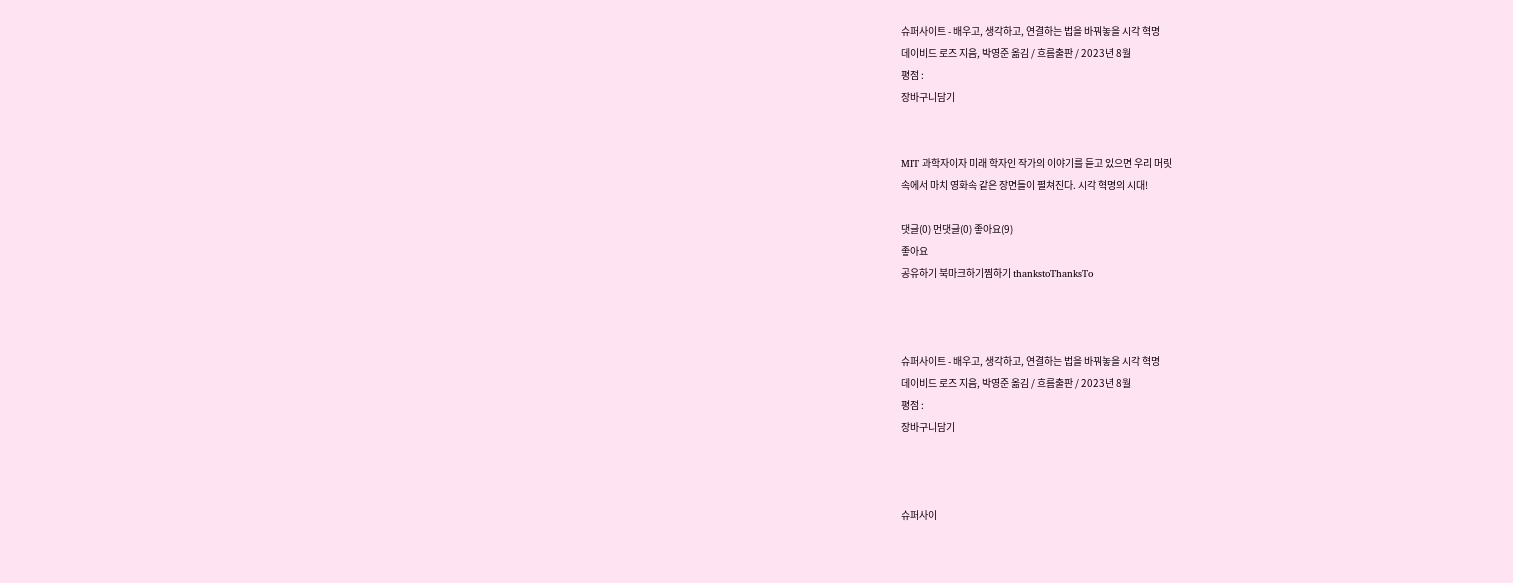슈퍼사이트 - 배우고, 생각하고, 연결하는 법을 바꿔놓을 시각 혁명
데이비드 로즈 지음, 박영준 옮김 / 흐름출판 / 2023년 8월
평점 :
장바구니담기


MIT 과학자이자 미래 학자인 작가의 이야기를 듣고 있으면 우리 머릿
속에서 마치 영화속 같은 장면들이 펼쳐진다. 시각 혁명의 시대!

댓글(0) 먼댓글(0) 좋아요(9)
좋아요
공유하기 북마크하기찜하기 thankstoThanksTo



슈퍼사이트 - 배우고, 생각하고, 연결하는 법을 바꿔놓을 시각 혁명
데이비드 로즈 지음, 박영준 옮김 / 흐름출판 / 2023년 8월
평점 :
장바구니담기



슈퍼사이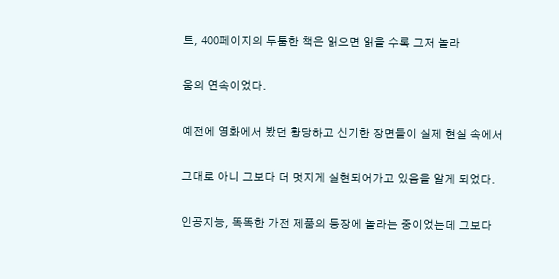트, 400페이지의 두툼한 책은 읽으면 읽을 수록 그저 놀라

움의 연속이었다.

예전에 영화에서 봤던 황당하고 신기한 장면들이 실제 현실 속에서

그대로 아니 그보다 더 멋지게 실현되어가고 있음을 알게 되었다.

인공지능, 똑똑한 가전 제품의 등장에 놀라는 중이었는데 그보다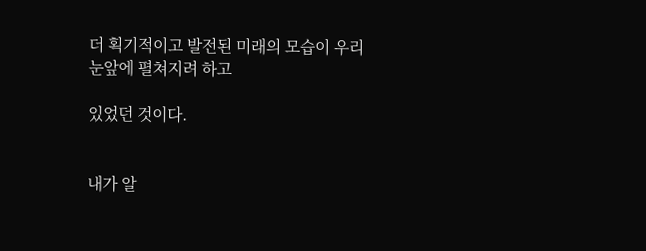더 획기적이고 발전된 미래의 모습이 우리 눈앞에 펼쳐지려 하고

있었던 것이다.


내가 알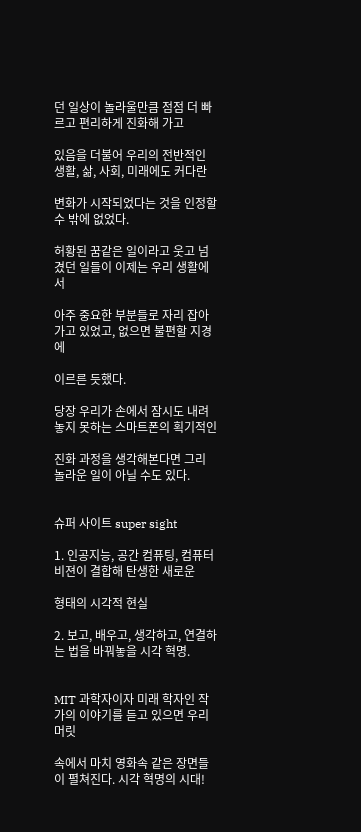던 일상이 놀라울만큼 점점 더 빠르고 편리하게 진화해 가고

있음을 더불어 우리의 전반적인 생활, 삶, 사회, 미래에도 커다란

변화가 시작되었다는 것을 인정할 수 밖에 없었다.

허황된 꿈같은 일이라고 웃고 넘겼던 일들이 이제는 우리 생활에서

아주 중요한 부분들로 자리 잡아가고 있었고, 없으면 불편할 지경에

이르른 듯했다.

당장 우리가 손에서 잠시도 내려놓지 못하는 스마트폰의 획기적인

진화 과정을 생각해본다면 그리 놀라운 일이 아닐 수도 있다.


슈퍼 사이트 super sight

1. 인공지능, 공간 컴퓨팅, 컴퓨터 비젼이 결합해 탄생한 새로운

형태의 시각적 현실

2. 보고, 배우고, 생각하고, 연결하는 법을 바꿔놓을 시각 혁명.


MIT 과학자이자 미래 학자인 작가의 이야기를 듣고 있으면 우리 머릿

속에서 마치 영화속 같은 장면들이 펼쳐진다. 시각 혁명의 시대!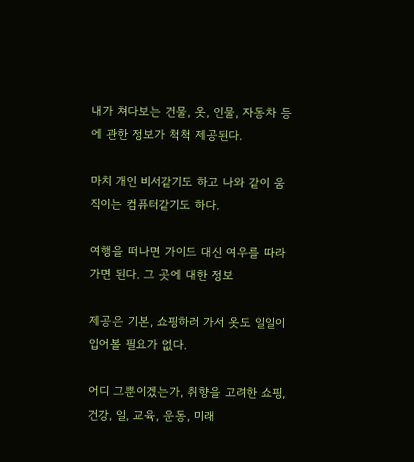내가 쳐다보는 건물, 옷, 인물, 자동차 등에 관한 정보가 척척 제공된다.

마치 개인 비서같기도 하고 나와 같이 움직이는 컴퓨터같기도 하다.

여행을 떠나면 가이드 대신 여우를 따라 가면 된다. 그 곳에 대한 정보

제공은 기본, 쇼핑하러 가서 옷도 일일이 입어볼 필요가 없다.

어디 그뿐이겠는가, 취향을 고려한 쇼핑, 건강, 일, 교육, 운동, 미래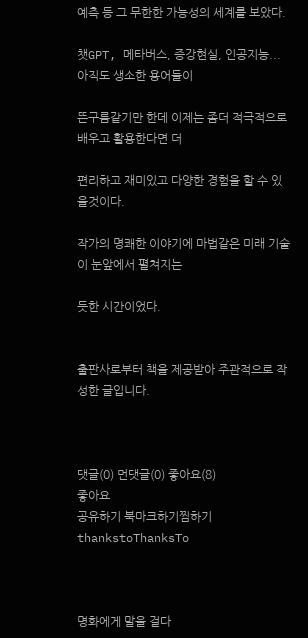예측 등 그 무한한 가능성의 세계를 보았다.

챗GPT, 메타버스, 증강현실, 인공지능... 아직도 생소한 용어들이

뜬구름같기만 한데 이제는 좀더 적극적으로 배우고 활용한다면 더

편리하고 재미있고 다양한 경험을 할 수 있을것이다.

작가의 명쾌한 이야기에 마법같은 미래 기술이 눈앞에서 펼쳐지는

듯한 시간이었다.


출판사로부터 책을 제공받아 주관적으로 작성한 글입니다.



댓글(0) 먼댓글(0) 좋아요(8)
좋아요
공유하기 북마크하기찜하기 thankstoThanksTo



명화에게 말을 걸다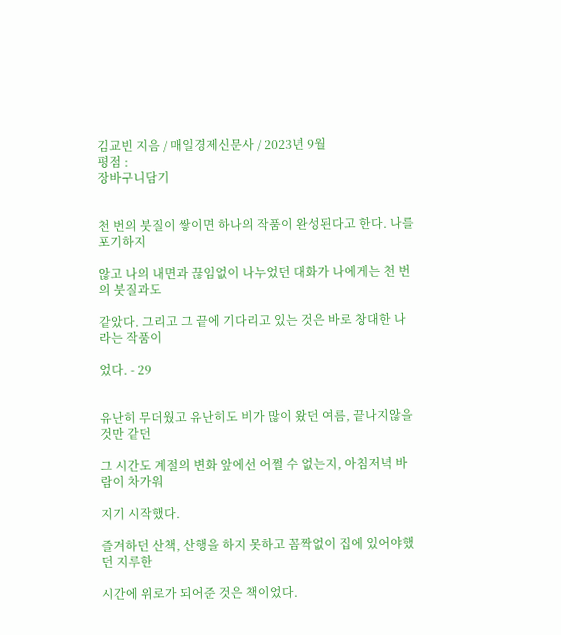김교빈 지음 / 매일경제신문사 / 2023년 9월
평점 :
장바구니담기


천 번의 붓질이 쌓이면 하나의 작품이 완성된다고 한다. 나를 포기하지

않고 나의 내면과 끊임없이 나누었던 대화가 나에게는 천 번의 붓질과도

같았다. 그리고 그 끝에 기다리고 있는 것은 바로 창대한 나라는 작품이

었다. - 29


유난히 무더웠고 유난히도 비가 많이 왔던 여름, 끝나지않을 것만 같던

그 시간도 계절의 변화 앞에선 어쩔 수 없는지, 아침저녁 바람이 차가워

지기 시작했다.

즐겨하던 산책, 산행을 하지 못하고 꼼짝없이 집에 있어야했던 지루한

시간에 위로가 되어준 것은 책이었다.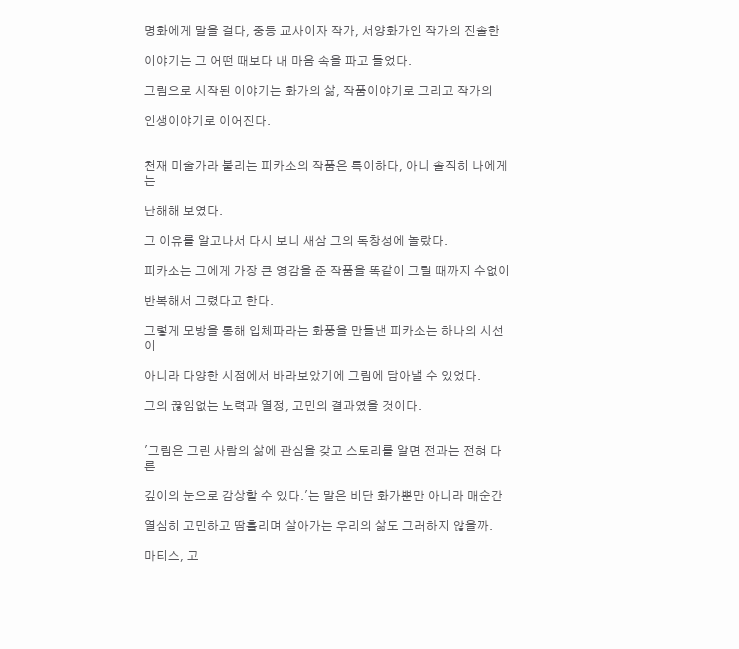명화에게 말을 걸다, 중등 교사이자 작가, 서양화가인 작가의 진솔한

이야기는 그 어떤 때보다 내 마음 속을 파고 들었다.

그림으로 시작된 이야기는 화가의 삶, 작품이야기로 그리고 작가의

인생이야기로 이어진다.


천재 미술가라 불리는 피카소의 작품은 특이하다, 아니 솔직히 나에게는

난해해 보였다.

그 이유를 알고나서 다시 보니 새삼 그의 독창성에 놀랐다.

피카소는 그에게 가장 큰 영감을 준 작품을 똑같이 그릴 때까지 수없이

반복해서 그렸다고 한다.

그렇게 모방을 통해 입체파라는 화풍을 만들낸 피카소는 하나의 시선이

아니라 다양한 시점에서 바라보았기에 그림에 담아낼 수 있었다.

그의 끊임없는 노력과 열정, 고민의 결과였을 것이다.


'그림은 그린 사람의 삶에 관심을 갖고 스토리를 알면 전과는 전혀 다른

깊이의 눈으로 감상할 수 있다.'는 말은 비단 화가뿐만 아니라 매순간

열심히 고민하고 땀흘리며 살아가는 우리의 삶도 그러하지 않을까.

마티스, 고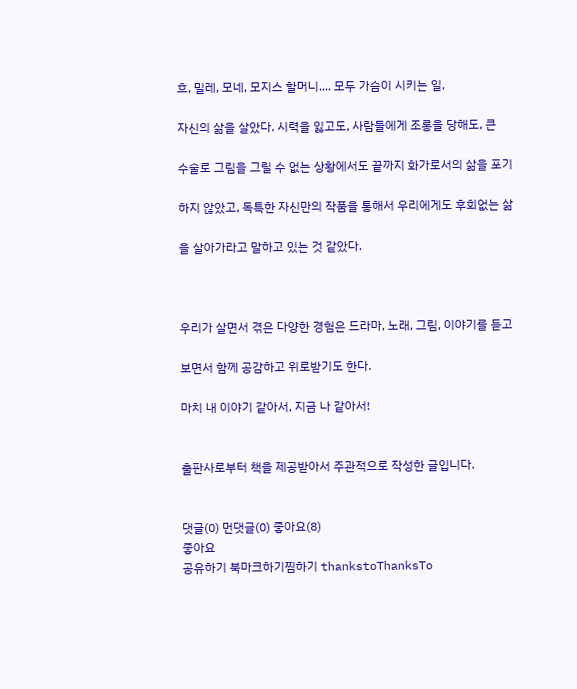흐, 밀레, 모네, 모지스 할머니.... 모두 가슴이 시키는 일,

자신의 삶을 살았다. 시력을 잃고도, 사람들에게 조롱을 당해도, 큰

수술로 그림을 그릴 수 없는 상황에서도 끝까지 화가로서의 삶을 포기

하지 않았고, 독특한 자신만의 작품을 통해서 우리에게도 후회없는 삶

을 살아가라고 말하고 있는 것 같았다.



우리가 살면서 겪은 다양한 경험은 드라마, 노래, 그림, 이야기를 듣고

보면서 함께 공감하고 위로받기도 한다.

마치 내 이야기 같아서, 지금 나 같아서!


출판사로부터 책을 제공받아서 주관적으로 작성한 글입니다.


댓글(0) 먼댓글(0) 좋아요(8)
좋아요
공유하기 북마크하기찜하기 thankstoThanksTo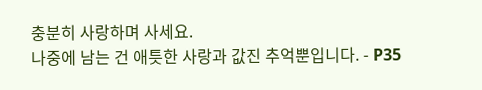충분히 사랑하며 사세요.
나중에 남는 건 애틋한 사랑과 값진 추억뿐입니다. - P35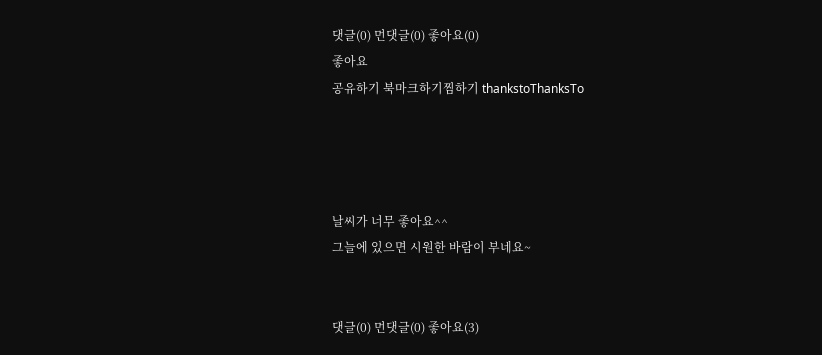댓글(0) 먼댓글(0) 좋아요(0)
좋아요
공유하기 북마크하기찜하기 thankstoThanksTo




날씨가 너무 좋아요^^
그늘에 있으면 시원한 바람이 부네요~


댓글(0) 먼댓글(0) 좋아요(3)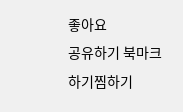좋아요
공유하기 북마크하기찜하기